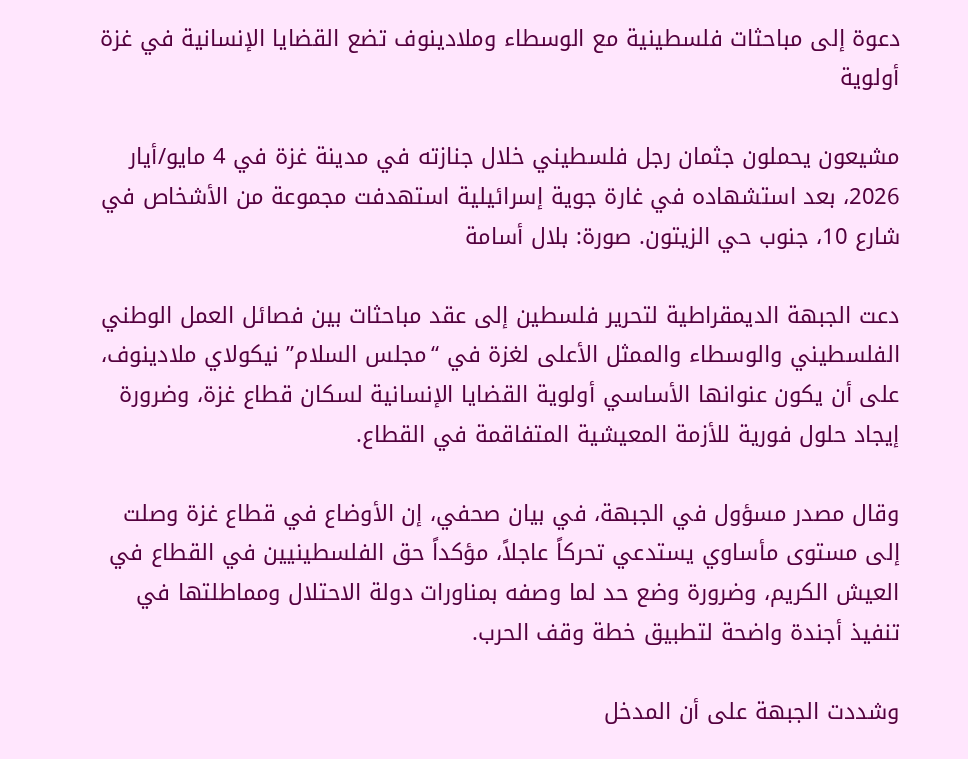دعوة إلى مباحثات فلسطينية مع الوسطاء وملادينوف تضع القضايا الإنسانية في غزة أولوية

مشيعون يحملون جثمان رجل فلسطيني خلال جنازته في مدينة غزة في 4 مايو/أيار 2026، بعد استشهاده في غارة جوية إسرائيلية استهدفت مجموعة من الأشخاص في شارع 10، جنوب حي الزيتون. صورة: بلال أسامة

دعت الجبهة الديمقراطية لتحرير فلسطين إلى عقد مباحثات بين فصائل العمل الوطني الفلسطيني والوسطاء والممثل الأعلى لغزة في “مجلس السلام” نيكولاي ملادينوف، على أن يكون عنوانها الأساسي أولوية القضايا الإنسانية لسكان قطاع غزة، وضرورة إيجاد حلول فورية للأزمة المعيشية المتفاقمة في القطاع.

وقال مصدر مسؤول في الجبهة، في بيان صحفي، إن الأوضاع في قطاع غزة وصلت إلى مستوى مأساوي يستدعي تحركاً عاجلاً، مؤكداً حق الفلسطينيين في القطاع في العيش الكريم، وضرورة وضع حد لما وصفه بمناورات دولة الاحتلال ومماطلتها في تنفيذ أجندة واضحة لتطبيق خطة وقف الحرب.

وشددت الجبهة على أن المدخل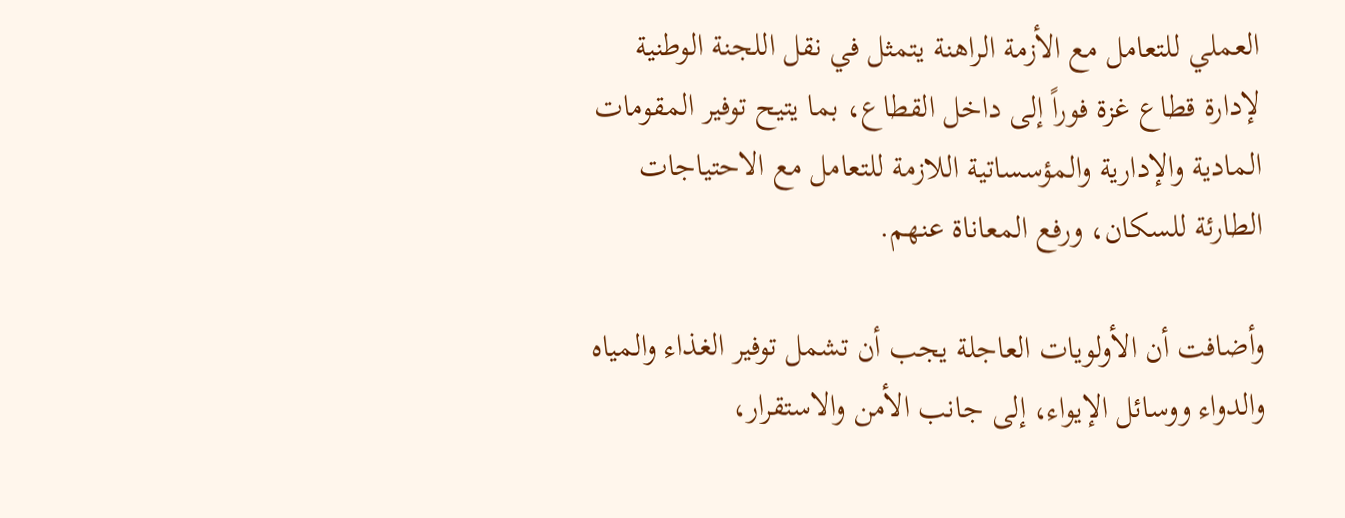العملي للتعامل مع الأزمة الراهنة يتمثل في نقل اللجنة الوطنية لإدارة قطاع غزة فوراً إلى داخل القطاع، بما يتيح توفير المقومات المادية والإدارية والمؤسساتية اللازمة للتعامل مع الاحتياجات الطارئة للسكان، ورفع المعاناة عنهم.

وأضافت أن الأولويات العاجلة يجب أن تشمل توفير الغذاء والمياه والدواء ووسائل الإيواء، إلى جانب الأمن والاستقرار،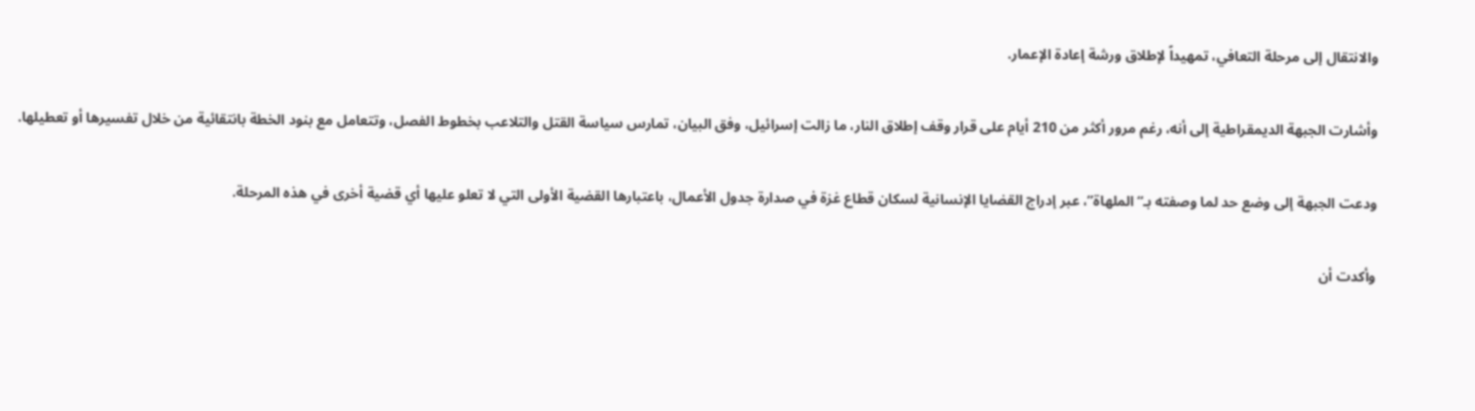والانتقال إلى مرحلة التعافي، تمهيداً لإطلاق ورشة إعادة الإعمار.

وأشارت الجبهة الديمقراطية إلى أنه، رغم مرور أكثر من 210 أيام على قرار وقف إطلاق النار، ما زالت إسرائيل، وفق البيان، تمارس سياسة القتل والتلاعب بخطوط الفصل، وتتعامل مع بنود الخطة بانتقائية من خلال تفسيرها أو تعطيلها.

ودعت الجبهة إلى وضع حد لما وصفته بـ“الملهاة”، عبر إدراج القضايا الإنسانية لسكان قطاع غزة في صدارة جدول الأعمال، باعتبارها القضية الأولى التي لا تعلو عليها أي قضية أخرى في هذه المرحلة.

وأكدت أن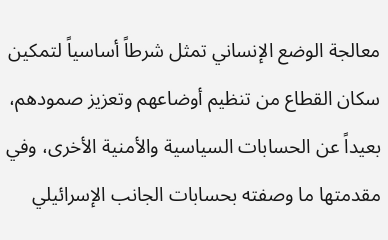معالجة الوضع الإنساني تمثل شرطاً أساسياً لتمكين سكان القطاع من تنظيم أوضاعهم وتعزيز صمودهم، بعيداً عن الحسابات السياسية والأمنية الأخرى، وفي مقدمتها ما وصفته بحسابات الجانب الإسرائيلي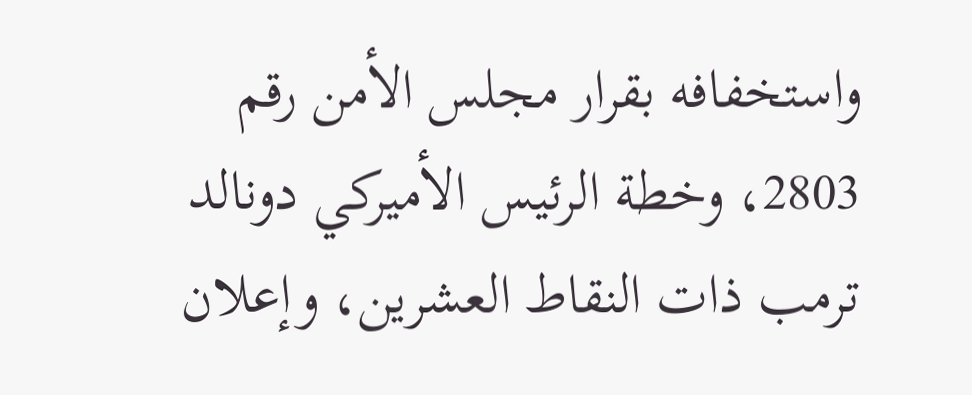واستخفافه بقرار مجلس الأمن رقم 2803، وخطة الرئيس الأميركي دونالد ترمب ذات النقاط العشرين، وإعلان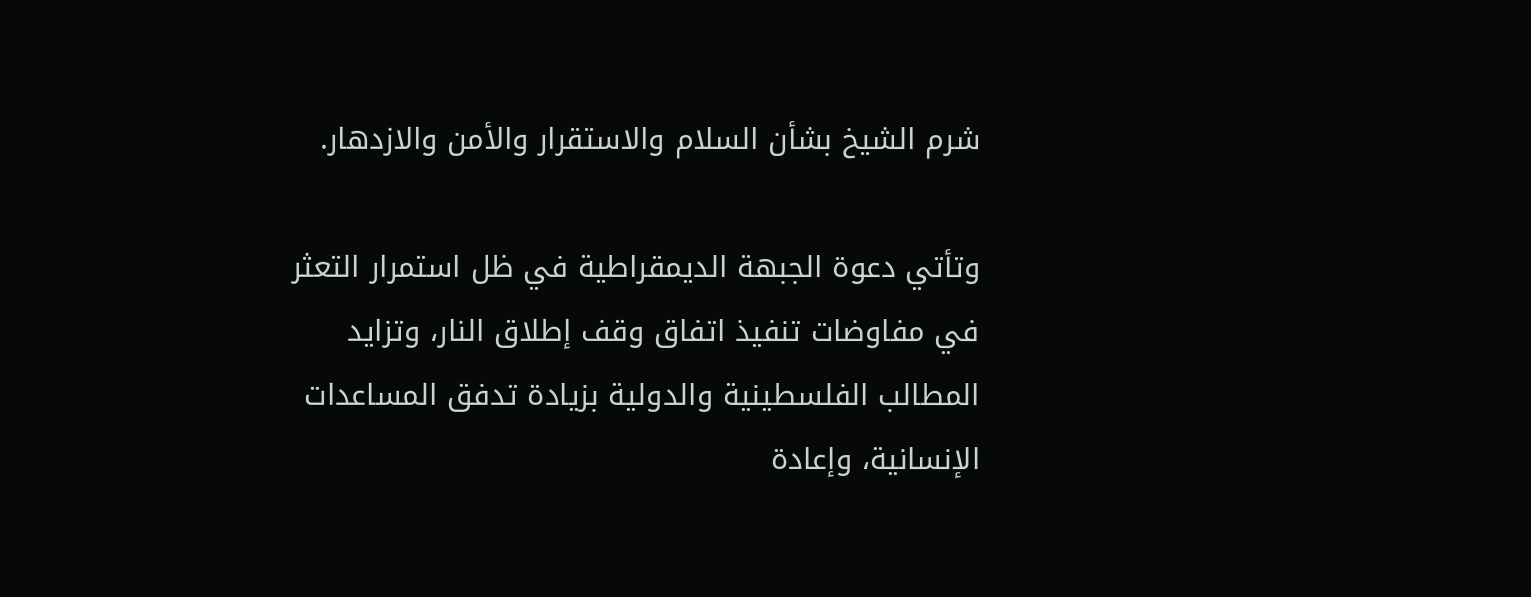شرم الشيخ بشأن السلام والاستقرار والأمن والازدهار.

وتأتي دعوة الجبهة الديمقراطية في ظل استمرار التعثر في مفاوضات تنفيذ اتفاق وقف إطلاق النار، وتزايد المطالب الفلسطينية والدولية بزيادة تدفق المساعدات الإنسانية، وإعادة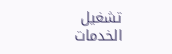تشغيل الخدمات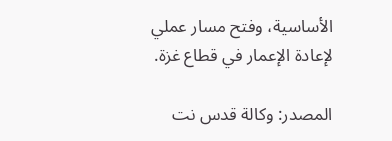الأساسية، وفتح مسار عملي لإعادة الإعمار في قطاع غزة.

المصدر: وكالة قدس نت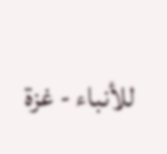للأنباء - غزة